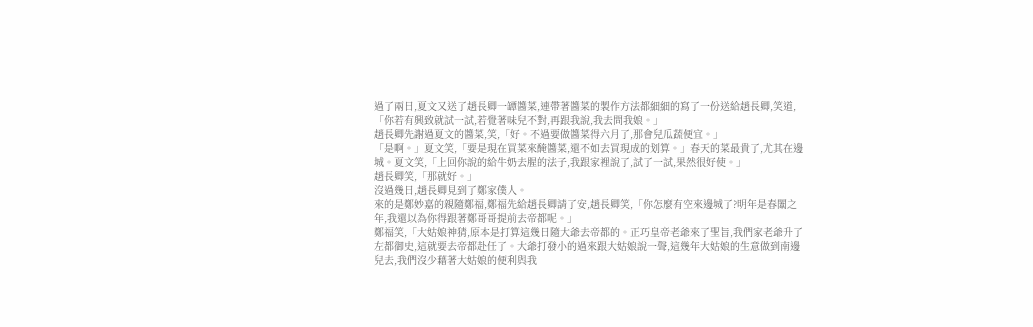過了兩日,夏文又送了趙長卿一罈醬菜,連帶著醬菜的製作方法都細細的寫了一份送給趙長卿,笑道,「你若有興致就試一試,若覺著味兒不對,再跟我說,我去問我娘。」
趙長卿先謝過夏文的醬菜,笑,「好。不過要做醬菜得六月了,那會兒瓜蔬便宜。」
「是啊。」夏文笑,「要是現在買菜來醃醬菜,還不如去買現成的划算。」春天的菜最貴了,尤其在邊城。夏文笑,「上回你說的給牛奶去腥的法子,我跟家裡說了,試了一試,果然很好使。」
趙長卿笑,「那就好。」
沒過幾日,趙長卿見到了鄭家僕人。
來的是鄭妙嘉的親隨鄭福,鄭福先給趙長卿請了安,趙長卿笑,「你怎麼有空來邊城了?明年是春闈之年,我還以為你得跟著鄭哥哥提前去帝都呢。」
鄭福笑,「大姑娘神猜,原本是打算這幾日隨大爺去帝都的。正巧皇帝老爺來了聖旨,我們家老爺升了左都御史,這就要去帝都赴任了。大爺打發小的過來跟大姑娘說一聲,這幾年大姑娘的生意做到南邊兒去,我們沒少藉著大姑娘的便利與我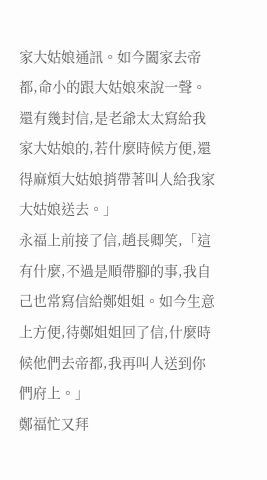家大姑娘通訊。如今闔家去帝都,命小的跟大姑娘來說一聲。還有幾封信,是老爺太太寫給我家大姑娘的,若什麼時候方便,還得麻煩大姑娘捎帶著叫人給我家大姑娘送去。」
永福上前接了信,趙長卿笑,「這有什麼,不過是順帶腳的事,我自己也常寫信給鄭姐姐。如今生意上方便,待鄭姐姐回了信,什麼時候他們去帝都,我再叫人送到你們府上。」
鄭福忙又拜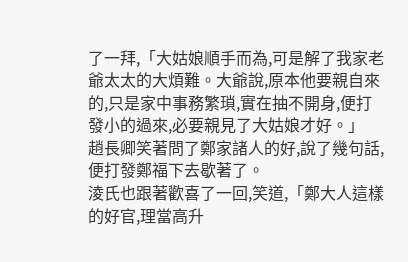了一拜,「大姑娘順手而為,可是解了我家老爺太太的大煩難。大爺說,原本他要親自來的,只是家中事務繁瑣,實在抽不開身,便打發小的過來,必要親見了大姑娘才好。」
趙長卿笑著問了鄭家諸人的好,說了幾句話,便打發鄭福下去歇著了。
淩氏也跟著歡喜了一回,笑道,「鄭大人這樣的好官,理當高升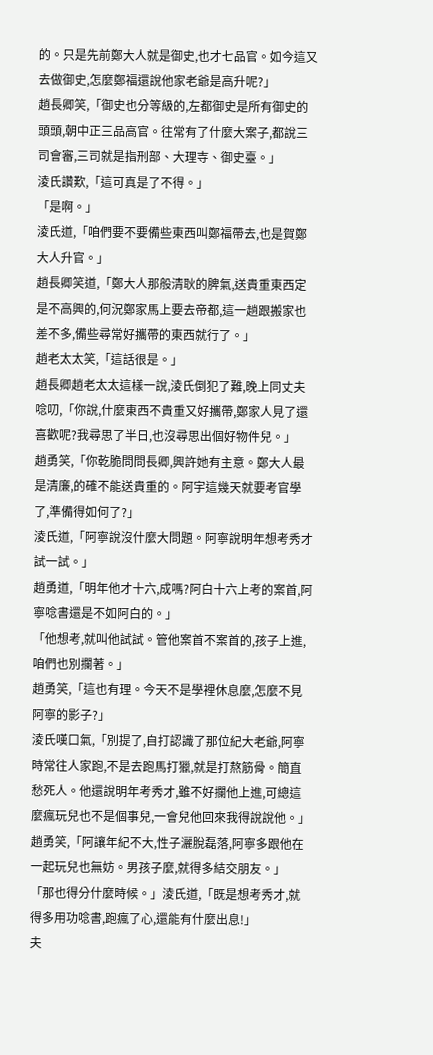的。只是先前鄭大人就是御史,也才七品官。如今這又去做御史,怎麼鄭福還說他家老爺是高升呢?」
趙長卿笑,「御史也分等級的,左都御史是所有御史的頭頭,朝中正三品高官。往常有了什麼大案子,都說三司會審,三司就是指刑部、大理寺、御史臺。」
淩氏讚歎,「這可真是了不得。」
「是啊。」
淩氏道,「咱們要不要備些東西叫鄭福帶去,也是賀鄭大人升官。」
趙長卿笑道,「鄭大人那般清耿的脾氣,送貴重東西定是不高興的,何況鄭家馬上要去帝都,這一趟跟搬家也差不多,備些尋常好攜帶的東西就行了。」
趙老太太笑,「這話很是。」
趙長卿趙老太太這樣一說,淩氏倒犯了難,晚上同丈夫唸叨,「你說,什麼東西不貴重又好攜帶,鄭家人見了還喜歡呢?我尋思了半日,也沒尋思出個好物件兒。」
趙勇笑,「你乾脆問問長卿,興許她有主意。鄭大人最是清廉,的確不能送貴重的。阿宇這幾天就要考官學了,準備得如何了?」
淩氏道,「阿寧說沒什麼大問題。阿寧說明年想考秀才試一試。」
趙勇道,「明年他才十六,成嗎?阿白十六上考的案首,阿寧唸書還是不如阿白的。」
「他想考,就叫他試試。管他案首不案首的,孩子上進,咱們也別攔著。」
趙勇笑,「這也有理。今天不是學裡休息麼,怎麼不見阿寧的影子?」
淩氏嘆口氣,「別提了,自打認識了那位紀大老爺,阿寧時常往人家跑,不是去跑馬打獵,就是打熬筋骨。簡直愁死人。他還說明年考秀才,雖不好攔他上進,可總這麼瘋玩兒也不是個事兒,一會兒他回來我得說說他。」
趙勇笑,「阿讓年紀不大,性子灑脫磊落,阿寧多跟他在一起玩兒也無妨。男孩子麼,就得多結交朋友。」
「那也得分什麼時候。」淩氏道,「既是想考秀才,就得多用功唸書,跑瘋了心,還能有什麼出息!」
夫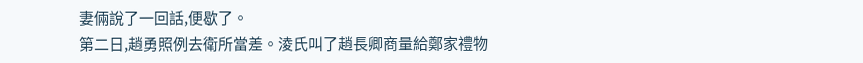妻倆說了一回話,便歇了。
第二日,趙勇照例去衛所當差。淩氏叫了趙長卿商量給鄭家禮物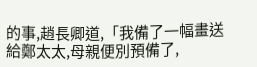的事,趙長卿道,「我備了一幅畫送給鄭太太,母親便別預備了,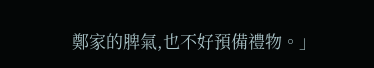鄭家的脾氣,也不好預備禮物。」